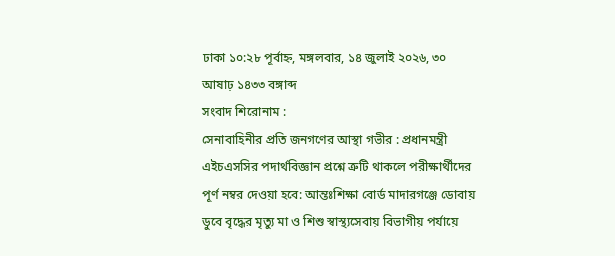ঢাকা ১০:২৮ পূর্বাহ্ন, মঙ্গলবার, ১৪ জুলাই ২০২৬, ৩০ আষাঢ় ১৪৩৩ বঙ্গাব্দ
সংবাদ শিরোনাম :
সেনাবাহিনীর প্রতি জনগণের আস্থা গভীর : প্রধানমন্ত্রী এইচএসসির পদার্থবিজ্ঞান প্রশ্নে ত্রুটি থাকলে পরীক্ষার্থীদের পূর্ণ নম্বর দেওয়া হবে: আন্তঃশিক্ষা বোর্ড মাদারগঞ্জে ডোবায় ডুবে বৃদ্ধের মৃত্যু মা ও শিশু স্বাস্থ্যসেবায় বিভাগীয় পর্যায়ে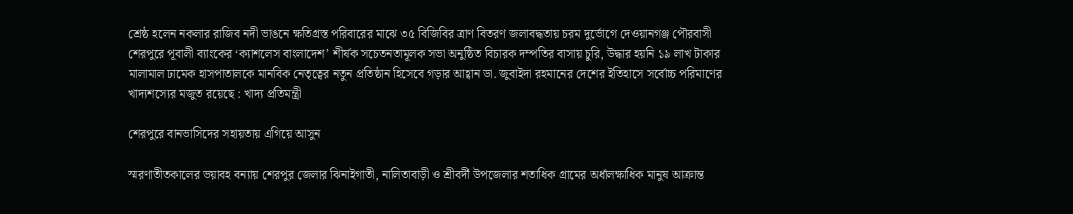শ্রেষ্ঠ হলেন নকলার রাজিব নদী ভাঙনে ক্ষতিগ্রস্ত পরিবারের মাঝে ৩৫ বিজিবির ত্রাণ বিতরণ জলাবদ্ধতায় চরম দুর্ভোগে দেওয়ানগঞ্জ পৌরবাসী শেরপুরে পূবালী ব্যাংকের ‘ক্যাশলেস বাংলাদেশ’ শীর্ষক সচেতনতামূলক সভা অনুষ্ঠিত বিচারক দম্পতির বাসায় চুরি, উদ্ধার হয়নি ১৯ লাখ টাকার মালামাল ঢামেক হাসপাতালকে মানবিক নেতৃত্বের নতুন প্রতিষ্ঠান হিসেবে গড়ার আহ্বান ডা. জুবাইদা রহমানের দেশের ইতিহাসে সর্বোচ্চ পরিমাণের খাদ্যশস্যের মজুত রয়েছে : খাদ্য প্রতিমন্ত্রী

শেরপুরে বানভাসিদের সহায়তায় এগিয়ে আসুন

স্মরণাতীতকালের ভয়াবহ বন্যায় শেরপুর জেলার ঝিনাইগাতী, নালিতাবাড়ী ও শ্রীবর্দী উপজেলার শতাধিক গ্রামের অর্ধালক্ষাধিক মানুষ আক্রান্ত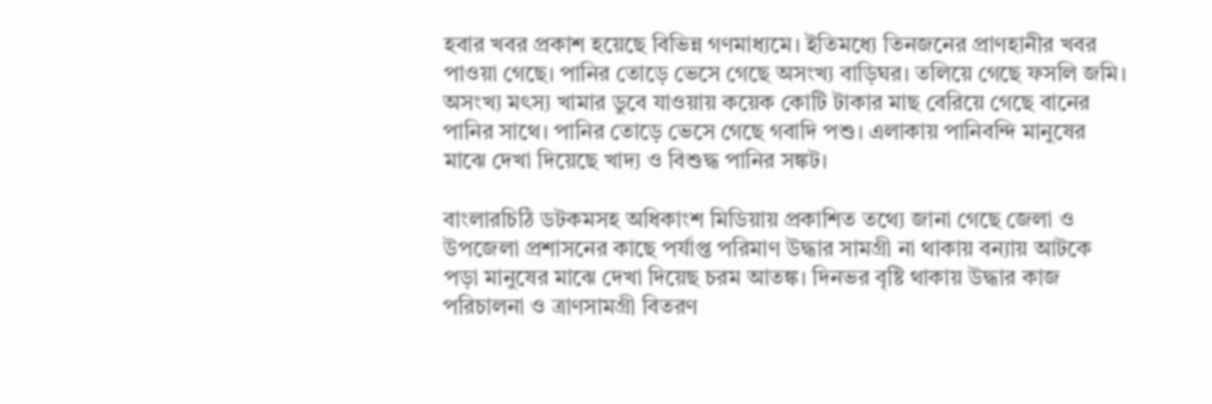হবার খবর প্রকাশ হয়েছে বিভিন্ন গণমাধ্যমে। ইতিমধ্যে তিনজনের প্রাণহানীর খবর পাওয়া গেছে। পানির তোড়ে ভেসে গেছে অসংখ্য বাড়িঘর। তলিয়ে গেছে ফসলি জমি। অসংখ্য মৎস্য খামার ডুবে যাওয়ায় কয়েক কোটি টাকার মাছ বেরিয়ে গেছে বানের পানির সাথে। পানির তোড়ে ভেসে গেছে গবাদি পশু। এলাকায় পানিবন্দি মানুষের মাঝে দেখা দিয়েছে খাদ্য ও বিশুদ্ধ পানির সঙ্কট।

বাংলারচিঠি ডটকমসহ অধিকাংশ মিডিয়ায় প্রকাশিত তথ্যে জানা গেছে জেলা ও উপজেলা প্রশাসনের কাছে পর্যাপ্ত পরিমাণ উদ্ধার সামগ্রী না থাকায় বন্যায় আটকে পড়া মানুষের মাঝে দেখা দিয়েছ চরম আতঙ্ক। দিনভর বৃষ্টি থাকায় উদ্ধার কাজ পরিচালনা ও ত্রাণসামগ্রী বিতরণ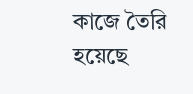কাজে তৈরি হয়েছে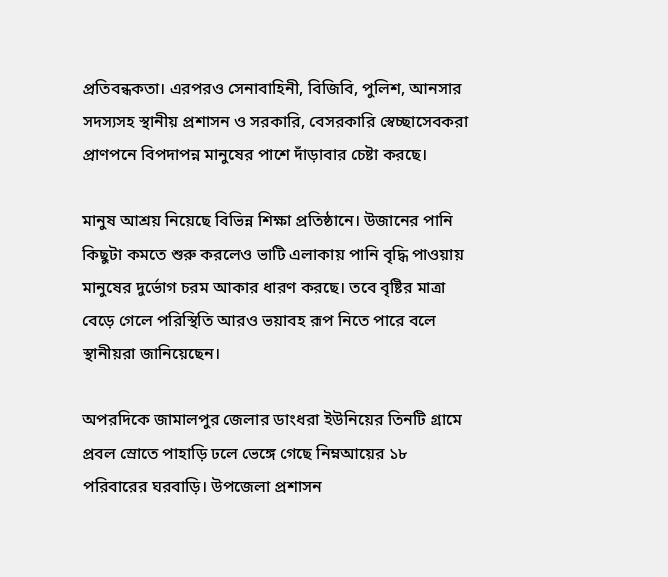প্রতিবন্ধকতা। এরপরও সেনাবাহিনী, বিজিবি, পুলিশ, আনসার সদস্যসহ স্থানীয় প্রশাসন ও সরকারি, বেসরকারি স্বেচ্ছাসেবকরা প্রাণপনে বিপদাপন্ন মানুষের পাশে দাঁড়াবার চেষ্টা করছে।

মানুষ আশ্রয় নিয়েছে বিভিন্ন শিক্ষা প্রতিষ্ঠানে। উজানের পানি কিছুটা কমতে শুরু করলেও ভাটি এলাকায় পানি বৃদ্ধি পাওয়ায় মানুষের দুর্ভোগ চরম আকার ধারণ করছে। তবে বৃষ্টির মাত্রা বেড়ে গেলে পরিস্থিতি আরও ভয়াবহ রূপ নিতে পারে বলে স্থানীয়রা জানিয়েছেন।

অপরদিকে জামালপুর জেলার ডাংধরা ইউনিয়ের তিনটি গ্রামে প্রবল স্রোতে পাহাড়ি ঢলে ভেঙ্গে গেছে নিম্নআয়ের ১৮ পরিবারের ঘরবাড়ি। উপজেলা প্রশাসন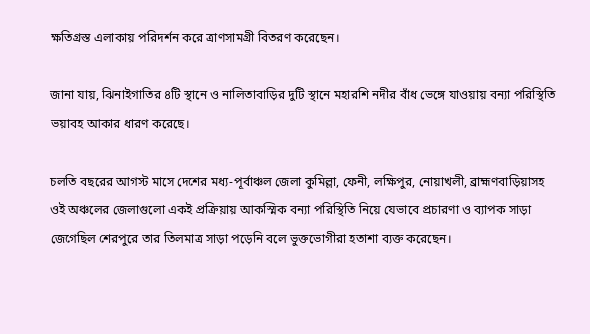ক্ষতিগ্রস্ত এলাকায় পরিদর্শন করে ত্রাণসামগ্রী বিতরণ করেছেন।

জানা যায়, ঝিনাইগাতির ৪টি স্থানে ও নালিতাবাড়ির দুটি স্থানে মহারশি নদীর বাঁধ ভেঙ্গে যাওয়ায় বন্যা পরিস্থিতি ভয়াবহ আকার ধারণ করেছে।

চলতি বছরের আগস্ট মাসে দেশের মধ্য-পূর্বাঞ্চল জেলা কুমিল্লা, ফেনী, লক্ষিপুর, নোয়াখলী, ব্রাহ্মণবাড়িয়াসহ ওই অঞ্চলের জেলাগুলো একই প্রক্রিয়ায় আকস্মিক বন্যা পরিস্থিতি নিয়ে যেভাবে প্রচারণা ও ব্যাপক সাড়া জেগেছিল শেরপুরে তার তিলমাত্র সাড়া পড়েনি বলে ভুক্তভোগীরা হতাশা ব্যক্ত করেছেন।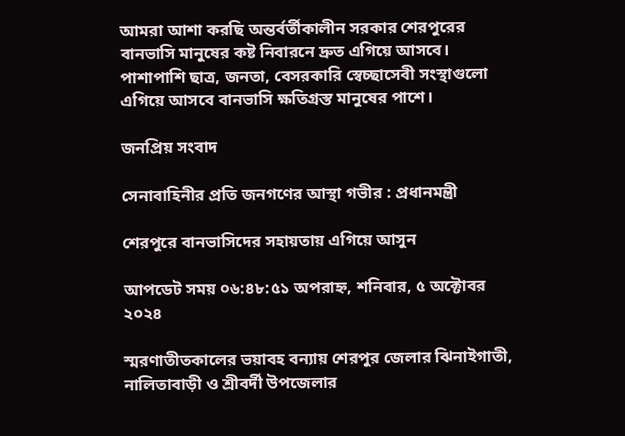আমরা আশা করছি অন্তর্বর্তীকালীন সরকার শেরপুরের বানভাসি মানুষের কষ্ট নিবারনে দ্রুত এগিয়ে আসবে। পাশাপাশি ছাত্র, জনতা, বেসরকারি স্বেচ্ছাসেবী সংস্থাগুলো এগিয়ে আসবে বানভাসি ক্ষতিগ্রস্ত মানুষের পাশে।

জনপ্রিয় সংবাদ

সেনাবাহিনীর প্রতি জনগণের আস্থা গভীর : প্রধানমন্ত্রী

শেরপুরে বানভাসিদের সহায়তায় এগিয়ে আসুন

আপডেট সময় ০৬:৪৮:৫১ অপরাহ্ন, শনিবার, ৫ অক্টোবর ২০২৪

স্মরণাতীতকালের ভয়াবহ বন্যায় শেরপুর জেলার ঝিনাইগাতী, নালিতাবাড়ী ও শ্রীবর্দী উপজেলার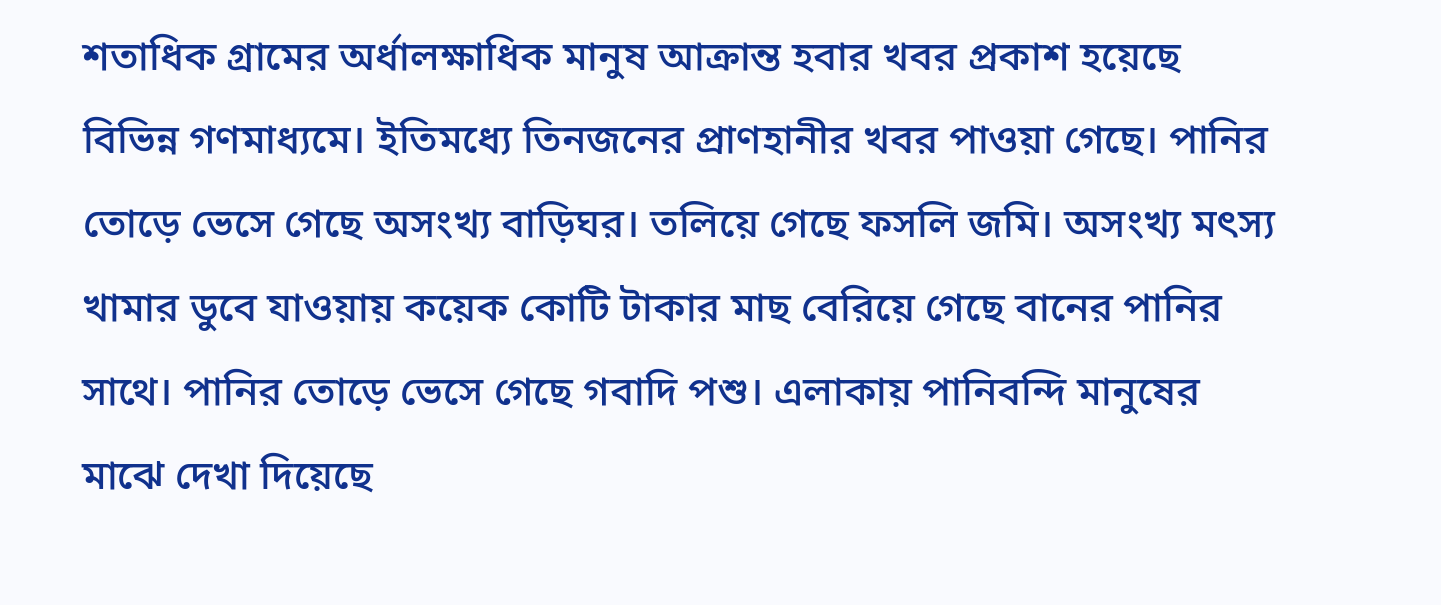শতাধিক গ্রামের অর্ধালক্ষাধিক মানুষ আক্রান্ত হবার খবর প্রকাশ হয়েছে বিভিন্ন গণমাধ্যমে। ইতিমধ্যে তিনজনের প্রাণহানীর খবর পাওয়া গেছে। পানির তোড়ে ভেসে গেছে অসংখ্য বাড়িঘর। তলিয়ে গেছে ফসলি জমি। অসংখ্য মৎস্য খামার ডুবে যাওয়ায় কয়েক কোটি টাকার মাছ বেরিয়ে গেছে বানের পানির সাথে। পানির তোড়ে ভেসে গেছে গবাদি পশু। এলাকায় পানিবন্দি মানুষের মাঝে দেখা দিয়েছে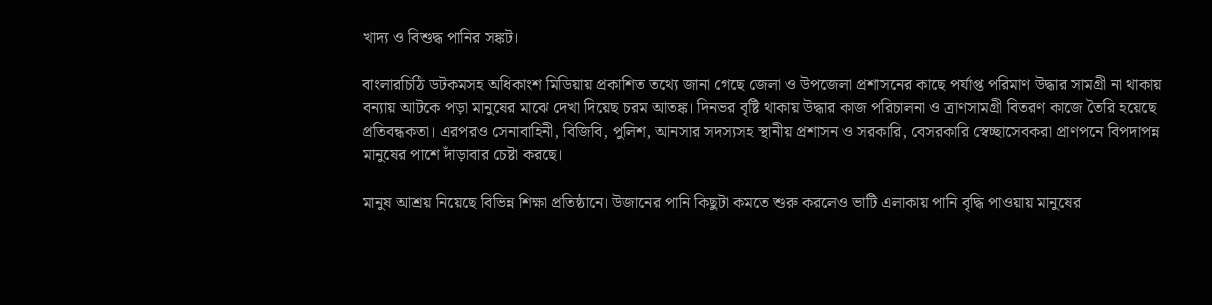খাদ্য ও বিশুদ্ধ পানির সঙ্কট।

বাংলারচিঠি ডটকমসহ অধিকাংশ মিডিয়ায় প্রকাশিত তথ্যে জানা গেছে জেলা ও উপজেলা প্রশাসনের কাছে পর্যাপ্ত পরিমাণ উদ্ধার সামগ্রী না থাকায় বন্যায় আটকে পড়া মানুষের মাঝে দেখা দিয়েছ চরম আতঙ্ক। দিনভর বৃষ্টি থাকায় উদ্ধার কাজ পরিচালনা ও ত্রাণসামগ্রী বিতরণ কাজে তৈরি হয়েছে প্রতিবন্ধকতা। এরপরও সেনাবাহিনী, বিজিবি, পুলিশ, আনসার সদস্যসহ স্থানীয় প্রশাসন ও সরকারি, বেসরকারি স্বেচ্ছাসেবকরা প্রাণপনে বিপদাপন্ন মানুষের পাশে দাঁড়াবার চেষ্টা করছে।

মানুষ আশ্রয় নিয়েছে বিভিন্ন শিক্ষা প্রতিষ্ঠানে। উজানের পানি কিছুটা কমতে শুরু করলেও ভাটি এলাকায় পানি বৃদ্ধি পাওয়ায় মানুষের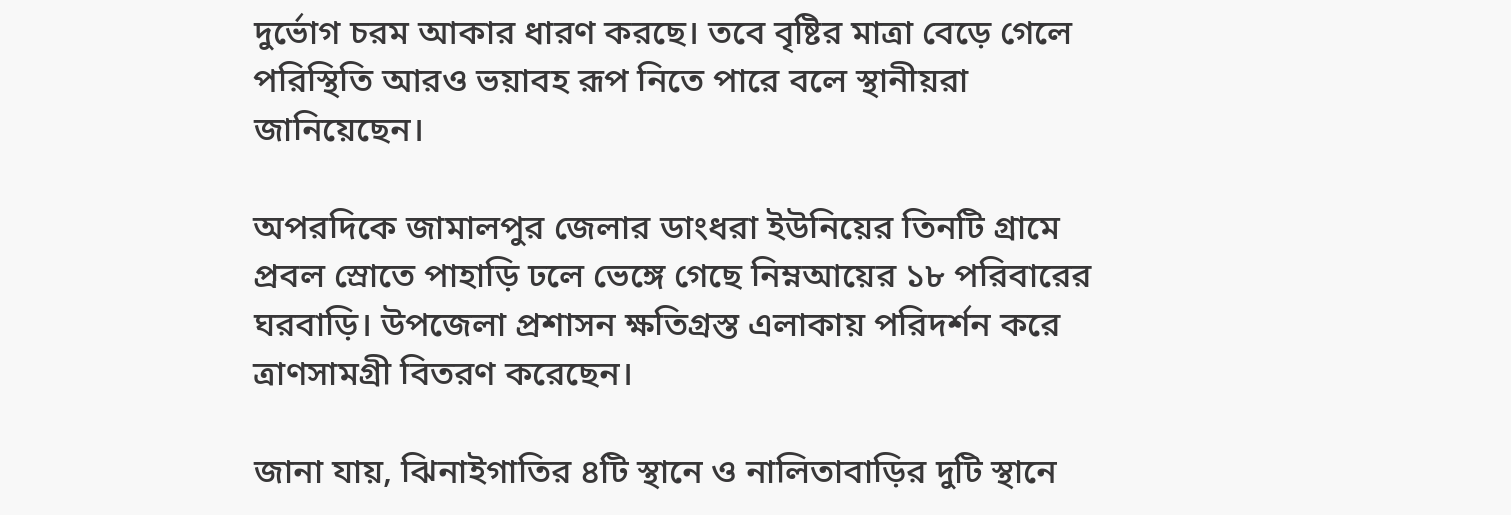দুর্ভোগ চরম আকার ধারণ করছে। তবে বৃষ্টির মাত্রা বেড়ে গেলে পরিস্থিতি আরও ভয়াবহ রূপ নিতে পারে বলে স্থানীয়রা জানিয়েছেন।

অপরদিকে জামালপুর জেলার ডাংধরা ইউনিয়ের তিনটি গ্রামে প্রবল স্রোতে পাহাড়ি ঢলে ভেঙ্গে গেছে নিম্নআয়ের ১৮ পরিবারের ঘরবাড়ি। উপজেলা প্রশাসন ক্ষতিগ্রস্ত এলাকায় পরিদর্শন করে ত্রাণসামগ্রী বিতরণ করেছেন।

জানা যায়, ঝিনাইগাতির ৪টি স্থানে ও নালিতাবাড়ির দুটি স্থানে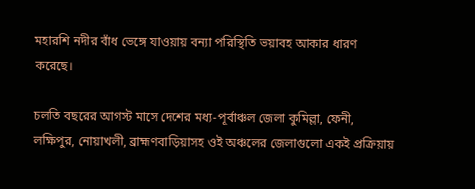মহারশি নদীর বাঁধ ভেঙ্গে যাওয়ায় বন্যা পরিস্থিতি ভয়াবহ আকার ধারণ করেছে।

চলতি বছরের আগস্ট মাসে দেশের মধ্য-পূর্বাঞ্চল জেলা কুমিল্লা, ফেনী, লক্ষিপুর, নোয়াখলী, ব্রাহ্মণবাড়িয়াসহ ওই অঞ্চলের জেলাগুলো একই প্রক্রিয়ায়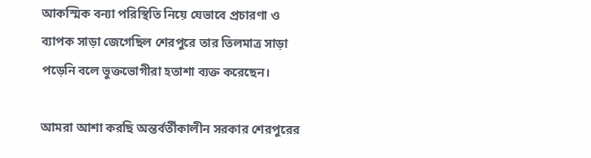আকস্মিক বন্যা পরিস্থিতি নিয়ে যেভাবে প্রচারণা ও ব্যাপক সাড়া জেগেছিল শেরপুরে তার তিলমাত্র সাড়া পড়েনি বলে ভুক্তভোগীরা হতাশা ব্যক্ত করেছেন।

আমরা আশা করছি অন্তর্বর্তীকালীন সরকার শেরপুরের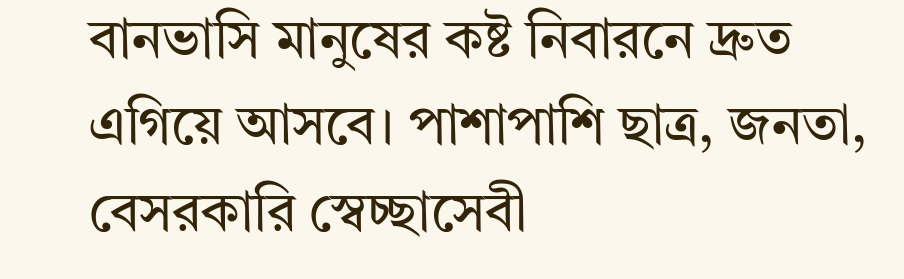বানভাসি মানুষের কষ্ট নিবারনে দ্রুত এগিয়ে আসবে। পাশাপাশি ছাত্র, জনতা, বেসরকারি স্বেচ্ছাসেবী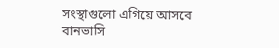সংস্থাগুলো এগিয়ে আসবে বানভাসি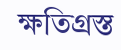ক্ষতিগ্রস্ত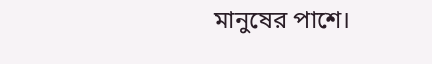মানুষের পাশে।